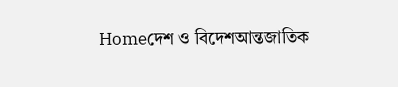Homeদেশ ও বিদেশআন্তজাতিক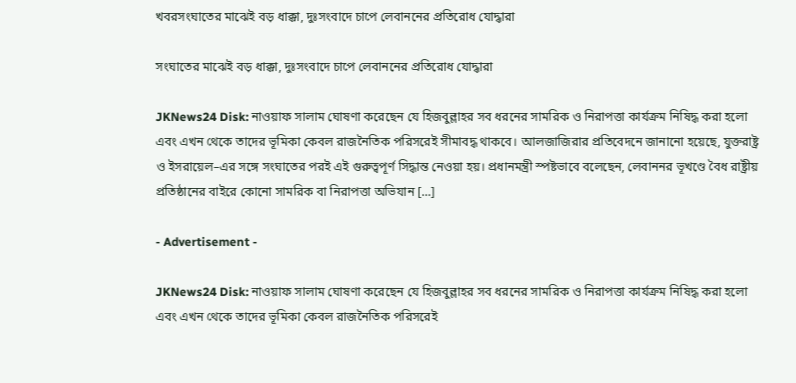খবরসংঘাতের মাঝেই বড় ধাক্কা, দুঃসংবাদে চাপে লেবাননের প্রতিরোধ যোদ্ধারা

সংঘাতের মাঝেই বড় ধাক্কা, দুঃসংবাদে চাপে লেবাননের প্রতিরোধ যোদ্ধারা

JKNews24 Disk: নাওয়াফ সালাম ঘোষণা করেছেন যে হিজবুল্লাহর সব ধরনের সামরিক ও নিরাপত্তা কার্যক্রম নিষিদ্ধ করা হলো এবং এখন থেকে তাদের ভূমিকা কেবল রাজনৈতিক পরিসরেই সীমাবদ্ধ থাকবে। আলজাজিরার প্রতিবেদনে জানানো হয়েছে, যুক্তরাষ্ট্র ও ইসরায়েল–এর সঙ্গে সংঘাতের পরই এই গুরুত্বপূর্ণ সিদ্ধান্ত নেওয়া হয়। প্রধানমন্ত্রী স্পষ্টভাবে বলেছেন, লেবাননর ভূখণ্ডে বৈধ রাষ্ট্রীয় প্রতিষ্ঠানের বাইরে কোনো সামরিক বা নিরাপত্তা অভিযান […]

- Advertisement -

JKNews24 Disk: নাওয়াফ সালাম ঘোষণা করেছেন যে হিজবুল্লাহর সব ধরনের সামরিক ও নিরাপত্তা কার্যক্রম নিষিদ্ধ করা হলো এবং এখন থেকে তাদের ভূমিকা কেবল রাজনৈতিক পরিসরেই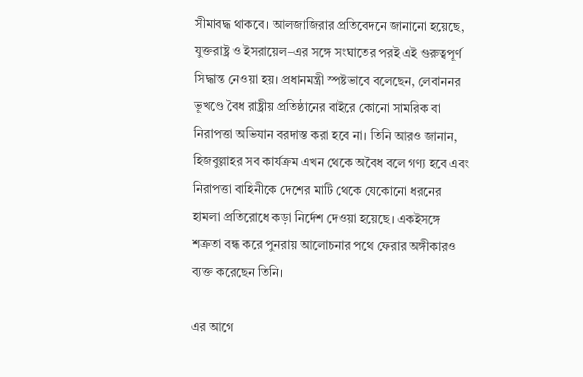সীমাবদ্ধ থাকবে। আলজাজিরার প্রতিবেদনে জানানো হয়েছে, যুক্তরাষ্ট্র ও ইসরায়েল–এর সঙ্গে সংঘাতের পরই এই গুরুত্বপূর্ণ সিদ্ধান্ত নেওয়া হয়। প্রধানমন্ত্রী স্পষ্টভাবে বলেছেন, লেবাননর ভূখণ্ডে বৈধ রাষ্ট্রীয় প্রতিষ্ঠানের বাইরে কোনো সামরিক বা নিরাপত্তা অভিযান বরদাস্ত করা হবে না। তিনি আরও জানান, হিজবুল্লাহর সব কার্যক্রম এখন থেকে অবৈধ বলে গণ্য হবে এবং নিরাপত্তা বাহিনীকে দেশের মাটি থেকে যেকোনো ধরনের হামলা প্রতিরোধে কড়া নির্দেশ দেওয়া হয়েছে। একইসঙ্গে শত্রুতা বন্ধ করে পুনরায় আলোচনার পথে ফেরার অঙ্গীকারও ব্যক্ত করেছেন তিনি।

এর আগে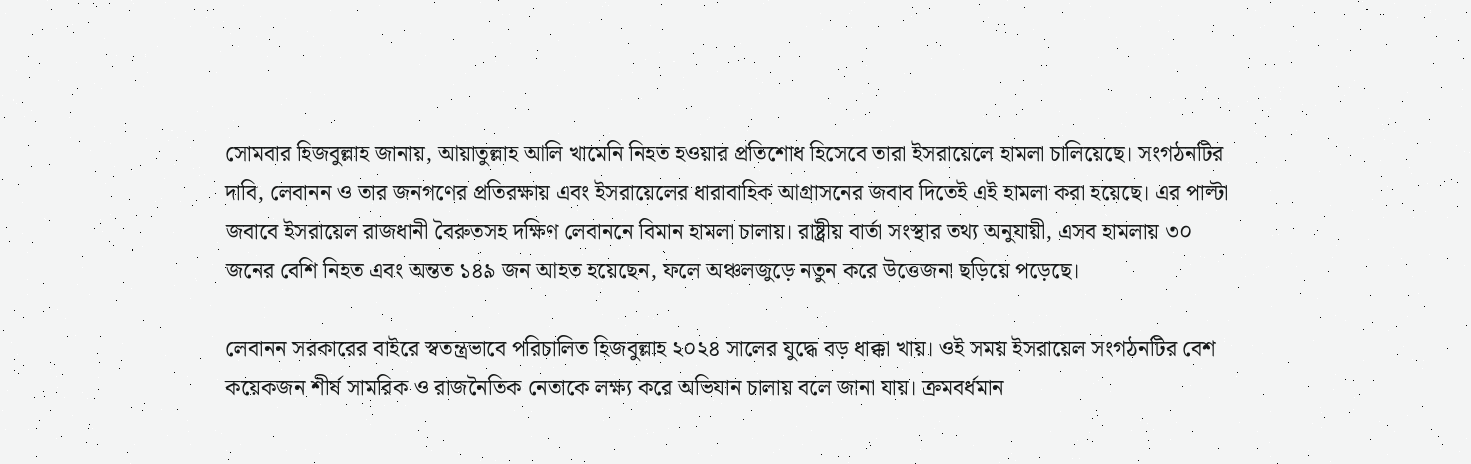সোমবার হিজবুল্লাহ জানায়, আয়াতুল্লাহ আলি খামেনি নিহত হওয়ার প্রতিশোধ হিসেবে তারা ইসরায়েলে হামলা চালিয়েছে। সংগঠনটির দাবি, লেবানন ও তার জনগণের প্রতিরক্ষায় এবং ইসরায়েলের ধারাবাহিক আগ্রাসনের জবাব দিতেই এই হামলা করা হয়েছে। এর পাল্টা জবাবে ইসরায়েল রাজধানী বৈরুতসহ দক্ষিণ লেবাননে বিমান হামলা চালায়। রাষ্ট্রীয় বার্তা সংস্থার তথ্য অনুযায়ী, এসব হামলায় ৩০ জনের বেশি নিহত এবং অন্তত ১৪৯ জন আহত হয়েছেন, ফলে অঞ্চলজুড়ে নতুন করে উত্তেজনা ছড়িয়ে পড়েছে।

লেবানন সরকারের বাইরে স্বতন্ত্রভাবে পরিচালিত হিজবুল্লাহ ২০২৪ সালের যুদ্ধে বড় ধাক্কা খায়। ওই সময় ইসরায়েল সংগঠনটির বেশ কয়েকজন শীর্ষ সামরিক ও রাজনৈতিক নেতাকে লক্ষ্য করে অভিযান চালায় বলে জানা যায়। ক্রমবর্ধমান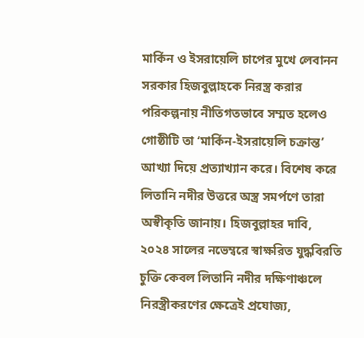মার্কিন ও ইসরায়েলি চাপের মুখে লেবানন সরকার হিজবুল্লাহকে নিরস্ত্র করার পরিকল্পনায় নীতিগতভাবে সম্মত হলেও গোষ্ঠীটি তা ‘মার্কিন-ইসরায়েলি চক্রান্ত’ আখ্যা দিয়ে প্রত্যাখ্যান করে। বিশেষ করে লিতানি নদীর উত্তরে অস্ত্র সমর্পণে তারা অস্বীকৃতি জানায়। হিজবুল্লাহর দাবি, ২০২৪ সালের নভেম্বরে স্বাক্ষরিত যুদ্ধবিরতি চুক্তি কেবল লিতানি নদীর দক্ষিণাঞ্চলে নিরস্ত্রীকরণের ক্ষেত্রেই প্রযোজ্য,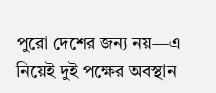পুরো দেশের জন্য নয়—এ নিয়েই দুই পক্ষের অবস্থান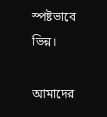স্পষ্টভাবে ভিন্ন।

আমাদের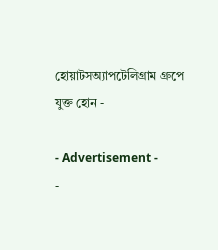হোয়াটসঅ্যাপটেলিগ্রাম গ্রুপে যুক্ত হোন -

- Advertisement -
-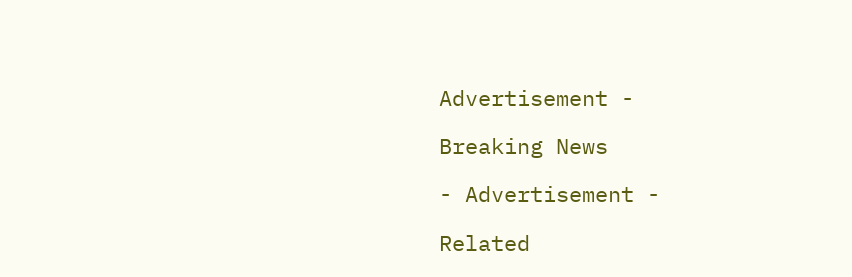Advertisement -

Breaking News

- Advertisement -

Related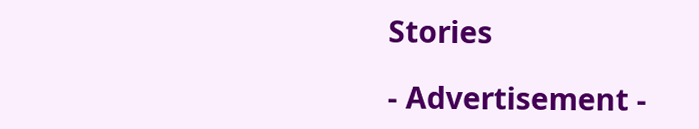Stories

- Advertisement -